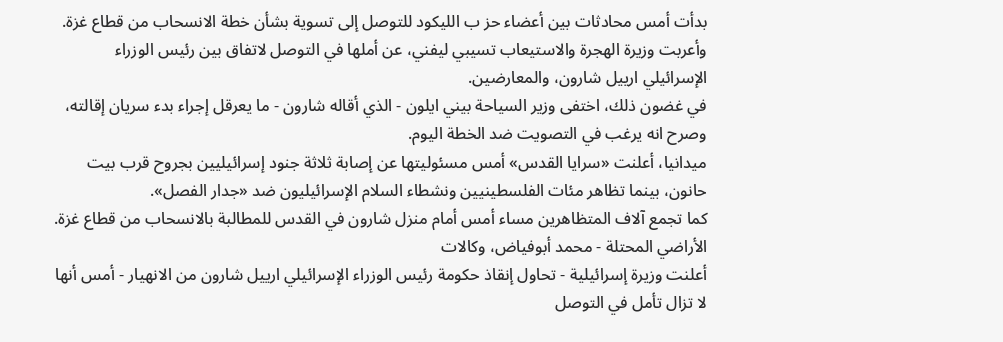بدأت أمس محادثات بين أعضاء حز ب الليكود للتوصل إلى تسوية بشأن خطة الانسحاب من قطاع غزة. وأعربت وزيرة الهجرة والاستيعاب تسيبي ليفني، عن أملها في التوصل لاتفاق بين رئيس الوزراء الإسرائيلي ارييل شارون، والمعارضين.
في غضون ذلك، اختفى وزير السياحة بيني ايلون - الذي أقاله شارون - ما يعرقل إجراء بدء سريان إقالته، وصرح انه يرغب في التصويت ضد الخطة اليوم.
ميدانيا، أعلنت «سرايا القدس» أمس مسئوليتها عن إصابة ثلاثة جنود إسرائيليين بجروح قرب بيت حانون، بينما تظاهر مئات الفلسطينيين ونشطاء السلام الإسرائيليون ضد «جدار الفصل».
كما تجمع آلاف المتظاهرين مساء أمس أمام منزل شارون في القدس للمطالبة بالانسحاب من قطاع غزة.
الأراضي المحتلة - محمد أبوفياض، وكالات
أعلنت وزيرة إسرائيلية - تحاول إنقاذ حكومة رئيس الوزراء الإسرائيلي ارييل شارون من الانهيار - أمس أنها لا تزال تأمل في التوصل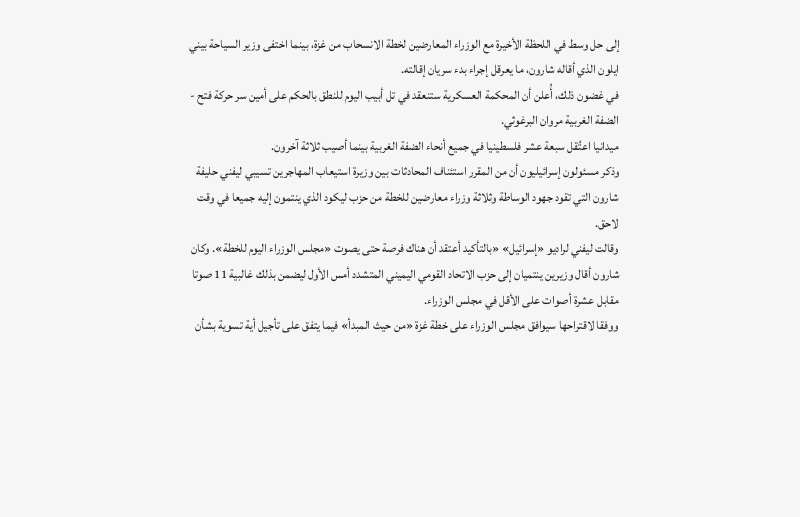إلى حل وسط في اللحظة الأخيرة مع الوزراء المعارضين لخطة الانسحاب من غزة، بينما اختفى وزير السياحة بيني ايلون الذي أقاله شارون، ما يعرقل إجراء بدء سريان إقالته.
في غضون ذلك، أُعلن أن المحكمة العسكرية ستنعقد في تل أبيب اليوم للنطق بالحكم على أمين سر حركة فتح - الضفة الغربية مروان البرغوثي.
ميدانيا اعتُقل سبعة عشر فلسطينيا في جميع أنحاء الضفة الغربية بينما أصيب ثلاثة آخرون.
وذكر مسئولون إسرائيليون أن من المقرر استئناف المحادثات بين وزيرة استيعاب المهاجرين تسيبي ليفني حليفة شارون التي تقود جهود الوساطة وثلاثة وزراء معارضين للخطة من حزب ليكود الذي ينتمون إليه جميعا في وقت لاحق.
وقالت ليفني لراديو «إسرائيل» «بالتأكيد أعتقد أن هناك فرصة حتى يصوت «مجلس الوزراء اليوم للخطة». وكان شارون أقال وزيرين ينتميان إلى حزب الاتحاد القومي اليميني المتشدد أمس الأول ليضمن بذلك غالبية 11 صوتا مقابل عشرة أصوات على الأقل في مجلس الوزراء.
ووفقا لاقتراحها سيوافق مجلس الوزراء على خطة غزة «من حيث المبدأ» فيما يتفق على تأجيل أية تسوية بشأن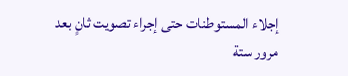إجلاء المستوطنات حتى إجراء تصويت ثانٍ بعد مرور ستة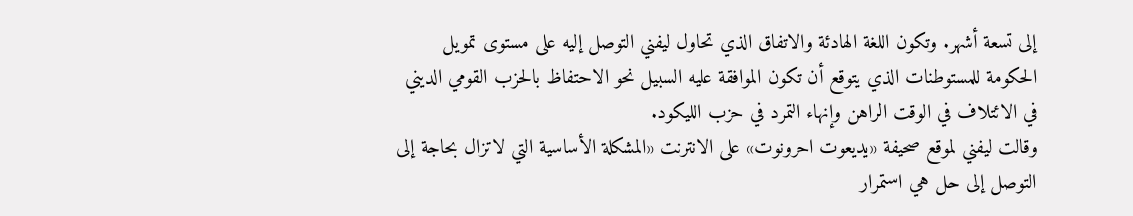إلى تسعة أشهر. وتكون اللغة الهادئة والاتفاق الذي تحاول ليفني التوصل إليه على مستوى تمويل الحكومة للمستوطنات الذي يتوقع أن تكون الموافقة عليه السبيل نحو الاحتفاظ بالحزب القومي الديني في الائتلاف في الوقت الراهن وإنهاء التمرد في حزب الليكود.
وقالت ليفني لموقع صحيفة «يديعوت احرونوت» على الانترنت «المشكلة الأساسية التي لاتزال بحاجة إلى التوصل إلى حل هي استمرار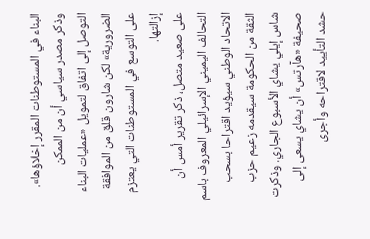البناء في المستوطنات المقرر إخلاؤها». وذكر مصدر سياسي أن من الممكن التوصل إلى اتفاق لتمويل «عمليات البناء الضرورية» لكن شارون قلق من الموافقة على التوسع في المستوطنات التي يعتزم إزالتها.
على صعيد متصل، ذكر تقرير أمس أن التحالف اليميني الإسرائيلي المعروف باسم الاتحاد الوطني سيؤيد اقتراحا بسحب الثقة من الحكومة سيقدمه زعيم حزب شاس إيلي يشاي الأسبوع الجاري. وذكرت صحيفة «هآرتس» أن يشاي يسعى إلى حشد التأييد لاقتراحه وأجرى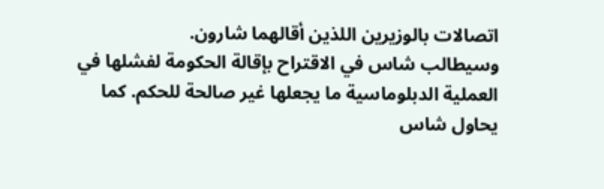اتصالات بالوزيرين اللذين أقالهما شارون.
وسيطالب شاس في الاقتراح بإقالة الحكومة لفشلها في العملية الدبلوماسية ما يجعلها غير صالحة للحكم. كما يحاول شاس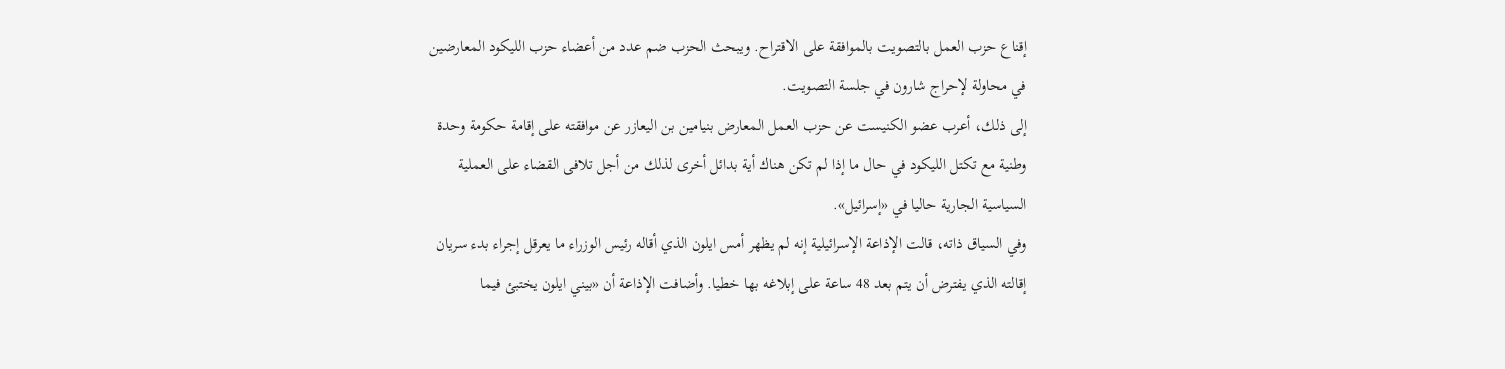إقناع حزب العمل بالتصويت بالموافقة على الاقتراح. ويبحث الحزب ضم عدد من أعضاء حزب الليكود المعارضين في محاولة لإحراج شارون في جلسة التصويت.
إلى ذلك، أعرب عضو الكنيست عن حزب العمل المعارض بنيامين بن اليعازر عن موافقته على إقامة حكومة وحدة وطنية مع تكتل الليكود في حال ما إذا لم تكن هناك أية بدائل أخرى لذلك من أجل تلافى القضاء على العملية السياسية الجارية حاليا في «إسرائيل».
وفي السياق ذاته، قالت الإذاعة الإسرائيلية إنه لم يظهر أمس ايلون الذي أقاله رئيس الوزراء ما يعرقل إجراء بدء سريان إقالته الذي يفترض أن يتم بعد 48 ساعة على إبلاغه بها خطيا. وأضافت الإذاعة أن «بيني ايلون يختبئ فيما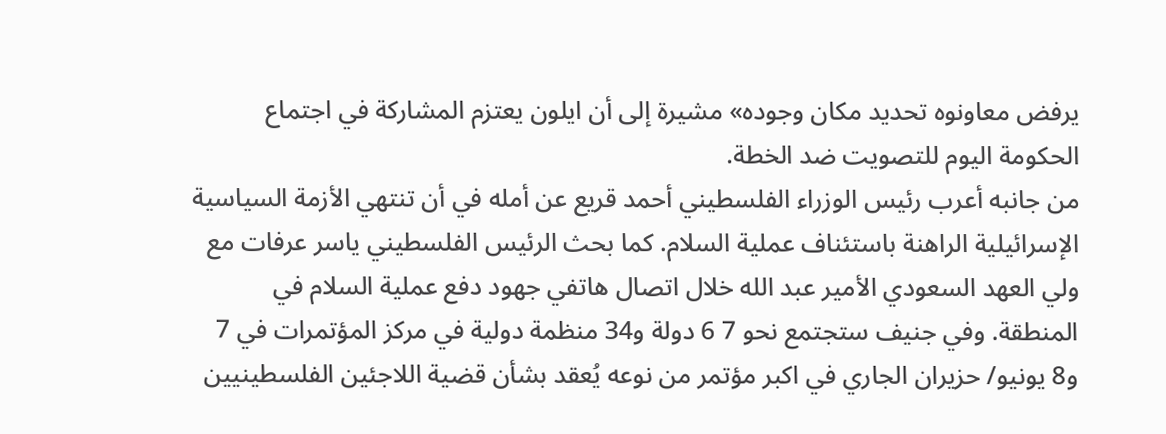يرفض معاونوه تحديد مكان وجوده» مشيرة إلى أن ايلون يعتزم المشاركة في اجتماع الحكومة اليوم للتصويت ضد الخطة.
من جانبه أعرب رئيس الوزراء الفلسطيني أحمد قريع عن أمله في أن تنتهي الأزمة السياسية الإسرائيلية الراهنة باستئناف عملية السلام. كما بحث الرئيس الفلسطيني ياسر عرفات مع ولي العهد السعودي الأمير عبد الله خلال اتصال هاتفي جهود دفع عملية السلام في المنطقة. وفي جنيف ستجتمع نحو 7 6 دولة و34 منظمة دولية في مركز المؤتمرات في 7 و8 يونيو/ حزيران الجاري في اكبر مؤتمر من نوعه يُعقد بشأن قضية اللاجئين الفلسطينيين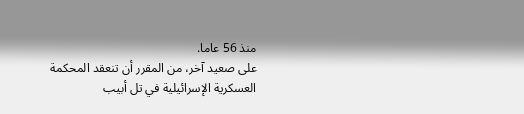منذ 56 عاما.
على صعيد آخر، من المقرر أن تنعقد المحكمة العسكرية الإسرائيلية في تل أبيب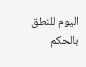اليوم للنطق بالحكم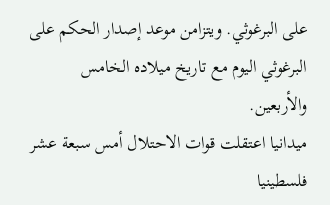على البرغوثي. ويتزامن موعد إصدار الحكم على البرغوثي اليوم مع تاريخ ميلاده الخامس والأربعين.
ميدانيا اعتقلت قوات الاحتلال أمس سبعة عشر فلسطينيا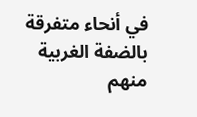في أنحاء متفرقة بالضفة الغربية منهم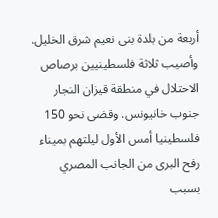أربعة من بلدة بنى نعيم شرق الخليل. وأصيب ثلاثة فلسطينيين برصاص الاحتلال في منطقة قيزان النجار جنوب خانيونس. وقضى نحو 150 فلسطينيا أمس الأول ليلتهم بميناء رفح البرى من الجانب المصري بسبب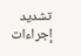تشديد إجراءات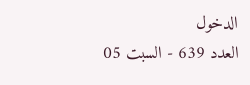الدخول
العدد 639 - السبت 05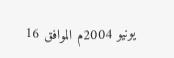يونيو 2004م الموافق 16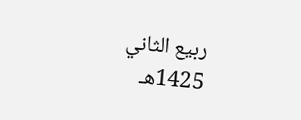ربيع الثاني 1425هـ